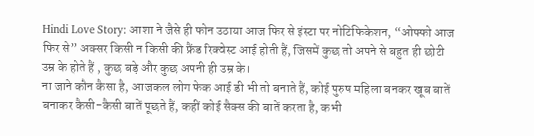Hindi Love Story: आशा ने जैसे ही फोन उठाया आज फिर से इंस्टा पर नोटिफिकेशन, “ओफ्फो आज फिर से” अक्सर किसी न किसी की फ्रैंड रिक्वेस्ट आई होती हैं, जिसमें कुछ तो अपने से बहुत ही छोटी उम्र के होते हैं , कुछ बड़े और कुछ अपनी ही उम्र के।
ना जाने कौन कैसा है, आजकल लोग फेक आई डी भी तो बनाते हैं, कोई पुरुष महिला बनकर खूब बातें बनाकर कैसी-कैसी बातें पूछते हैं, कहीं कोई सैक्स की बातें करता है, कभी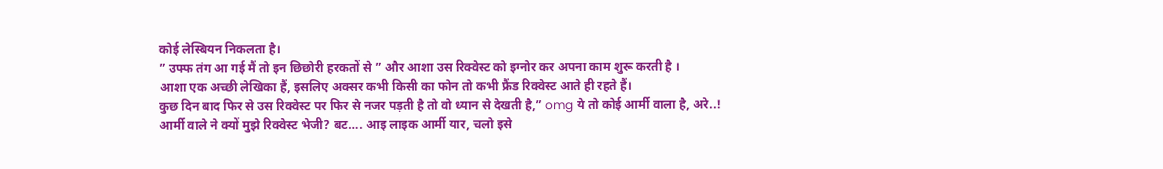कोई लेस्बियन निकलता है।
” उफ्फ तंग आ गई मैं तो इन छिछोरी हरकतों से ” और आशा उस रिक्वेस्ट को इग्नोर कर अपना काम शुरू करती है ।
आशा एक अच्छी लेखिका हैं, इसलिए अक्सर कभी किसी का फोन तो कभी फ्रैंड रिक्वेस्ट आते ही रहते हैं।
कुछ दिन बाद फिर से उस रिक्वेस्ट पर फिर से नजर पड़ती है तो वो ध्यान से देखती है,” omg ये तो कोई आर्मी वाला है, अरे..! आर्मी वाले ने क्यों मुझे रिक्वेस्ट भेजी? बट…. आइ लाइक आर्मी यार, चलो इसे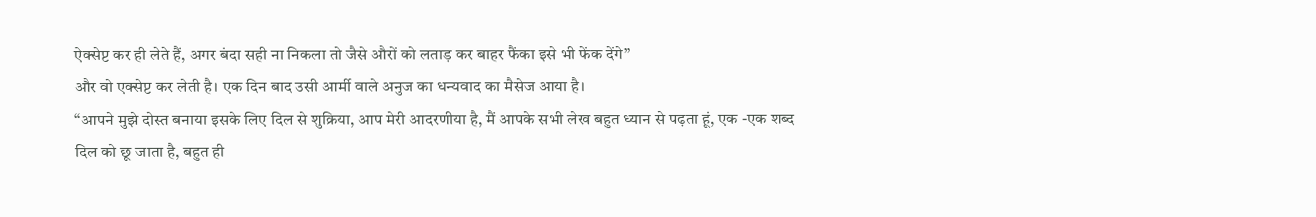ऐक्सेप्ट कर ही लेते हैं, अगर बंदा सही ना निकला तो जैसे औरों को लताड़ कर बाहर फैंका इसे भी फेंक देंगे”
और वो एक्सेप्ट कर लेती है। एक दिन बाद उसी आर्मी वाले अनुज का धन्यवाद का मैसेज आया है।
“आपने मुझे दोस्त बनाया इसके लिए दिल से शुक्रिया, आप मेरी आदरणीया है, मैं आपके सभी लेख बहुत ध्यान से पढ़ता हूं, एक -एक शब्द दिल को छू जाता है, बहुत ही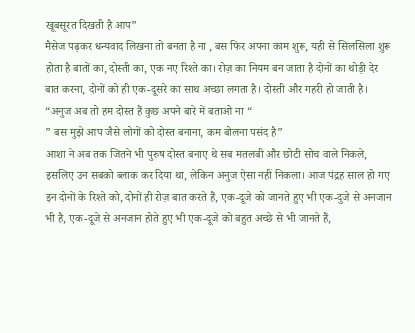खूबसूरत दिखती है आप”
मैसेज पढ़कर धन्यवाद लिखना तो बनता है ना , बस फिर अपना काम शुरू, यही से सिलसिला शुरू होता है बातों का, दोस्ती का, एक नए रिश्ते का। रोज़ का नियम बन जाता है दोनों का थोड़ी देर बात करना, दोनों को ही एक-दूसरे का साथ अच्छा लगता है। दोस्ती और गहरी हो जाती है।
“अनुज अब तो हम दोस्त हैं कुछ अपने बारे में बताओ ना “
” बस मुझे आप जैसे लोगों को दोस्त बनाना, कम बोलना पसंद है”
आशा ने अब तक जितने भी पुरुष दोस्त बनाए थे सब मतलबी और छोटी सोच वाले निकले, इसलिए उन सबको ब्लाक कर दिया था, लेकिन अनुज ऐसा नहीं निकला। आज पंद्रह साल हो गए इन दोनों के रिश्ते को, दोनों ही रोज़ बात करते हैं, एक-दूजे को जानते हुए भी एक-दुजे से अनजान भी है, एक-दूजे से अनजान होते हुए भी एक-दूजे को बहुत अच्छे से भी जानते हैं,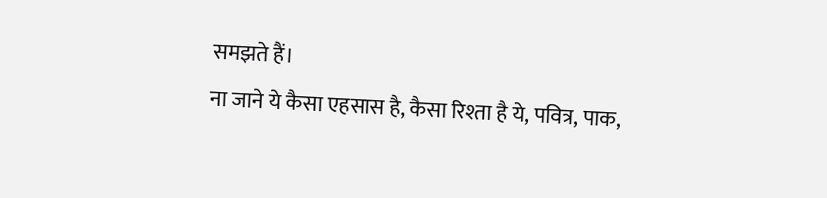समझते हैं।
ना जाने ये कैसा एहसास है, कैसा रिश्ता है ये, पवित्र, पाक,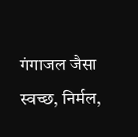गंगाजल जैसा स्वच्छ, निर्मल,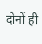दोनों ही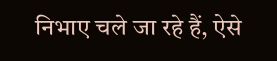निभाए चले जा रहे हैं, ऐसे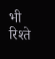भी रिश्ते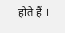होते हैं ।